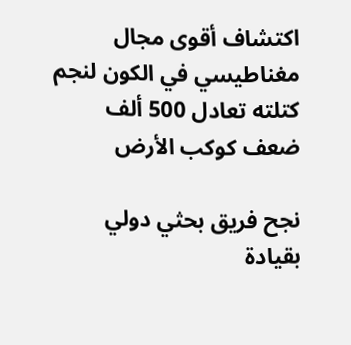اكتشاف أقوى مجال مغناطيسي في الكون لنجم كتلته تعادل 500 ألف ضعف كوكب الأرض

نجح فريق بحثي دولي بقيادة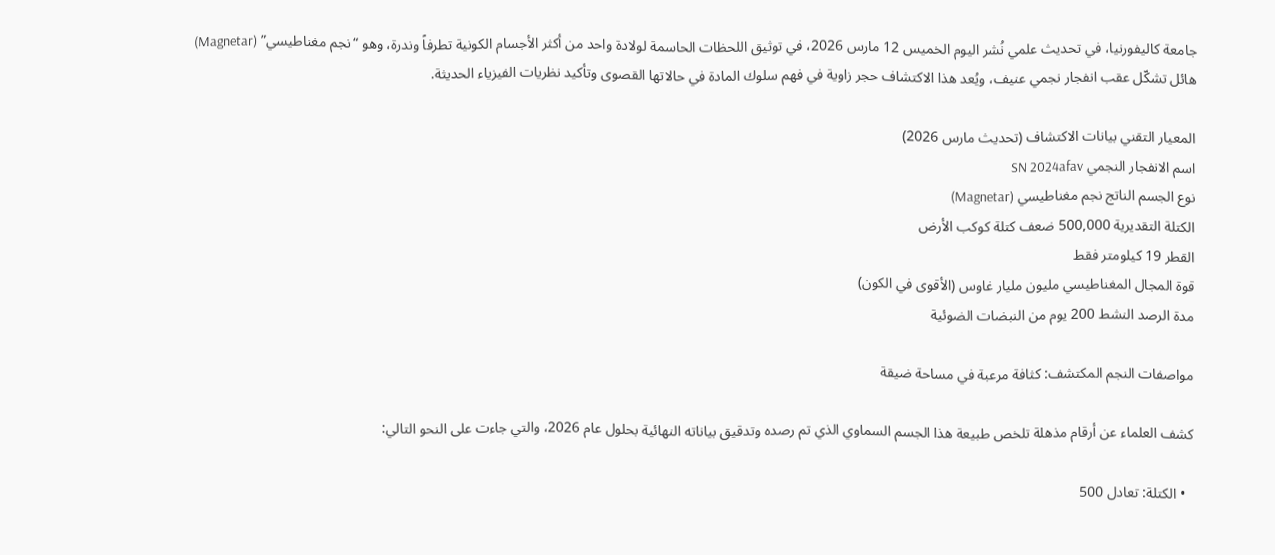جامعة كاليفورنيا، في تحديث علمي نُشر اليوم الخميس 12 مارس 2026، في توثيق اللحظات الحاسمة لولادة واحد من أكثر الأجسام الكونية تطرفاً وندرة، وهو “نجم مغناطيسي” (Magnetar) هائل تشكّل عقب انفجار نجمي عنيف، ويُعد هذا الاكتشاف حجر زاوية في فهم سلوك المادة في حالاتها القصوى وتأكيد نظريات الفيزياء الحديثة.

المعيار التقني بيانات الاكتشاف (تحديث مارس 2026)
اسم الانفجار النجمي SN 2024afav
نوع الجسم الناتج نجم مغناطيسي (Magnetar)
الكتلة التقديرية 500,000 ضعف كتلة كوكب الأرض
القطر 19 كيلومتر فقط
قوة المجال المغناطيسي مليون مليار غاوس (الأقوى في الكون)
مدة الرصد النشط 200 يوم من النبضات الضوئية

مواصفات النجم المكتشف: كثافة مرعبة في مساحة ضيقة

كشف العلماء عن أرقام مذهلة تلخص طبيعة هذا الجسم السماوي الذي تم رصده وتدقيق بياناته النهائية بحلول عام 2026، والتي جاءت على النحو التالي:

  • الكتلة: تعادل 500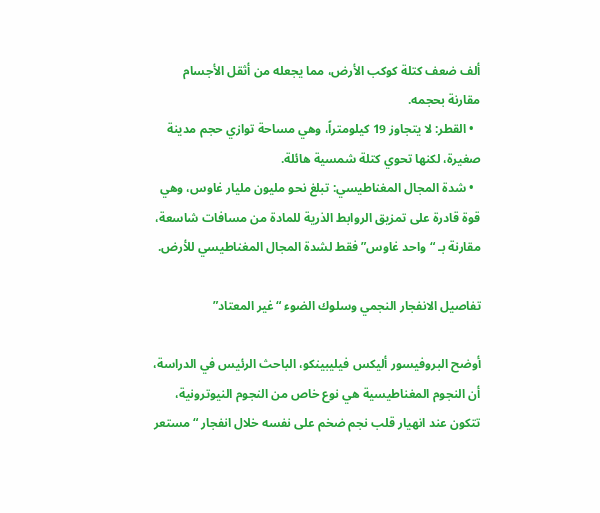ألف ضعف كتلة كوكب الأرض، مما يجعله من أثقل الأجسام مقارنة بحجمه.
  • القطر: لا يتجاوز 19 كيلومتراً، وهي مساحة توازي حجم مدينة صغيرة، لكنها تحوي كتلة شمسية هائلة.
  • شدة المجال المغناطيسي: تبلغ نحو مليون مليار غاوس، وهي قوة قادرة على تمزيق الروابط الذرية للمادة من مسافات شاسعة، مقارنة بـ “واحد غاوس” فقط لشدة المجال المغناطيسي للأرض.

تفاصيل الانفجار النجمي وسلوك الضوء “غير المعتاد”

أوضح البروفيسور أليكس فيليبينكو، الباحث الرئيس في الدراسة، أن النجوم المغناطيسية هي نوع خاص من النجوم النيوترونية، تتكون عند انهيار قلب نجم ضخم على نفسه خلال انفجار “مستعر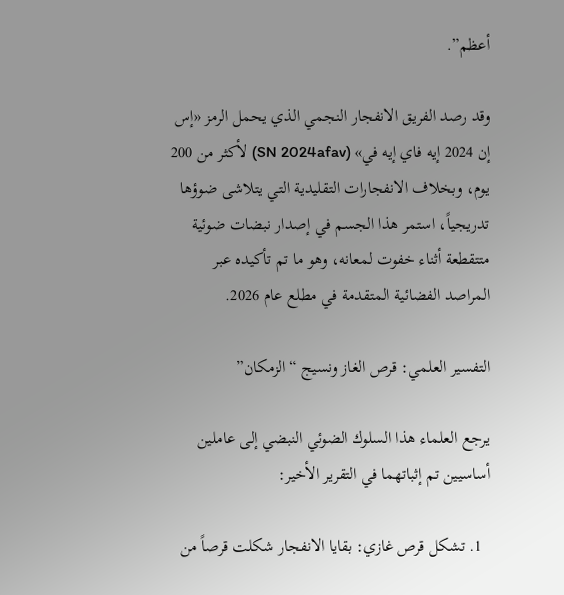أعظم”.

وقد رصد الفريق الانفجار النجمي الذي يحمل الرمز «إس إن 2024 إيه فاي إيه في» (SN 2024afav) لأكثر من 200 يوم، وبخلاف الانفجارات التقليدية التي يتلاشى ضوؤها تدريجياً، استمر هذا الجسم في إصدار نبضات ضوئية متتقطعة أثناء خفوت لمعانه، وهو ما تم تأكيده عبر المراصد الفضائية المتقدمة في مطلع عام 2026.

التفسير العلمي: قرص الغاز ونسيج “الزمكان”

يرجع العلماء هذا السلوك الضوئي النبضي إلى عاملين أساسيين تم إثباتهما في التقرير الأخير:

  1. تشكل قرص غازي: بقايا الانفجار شكلت قرصاً من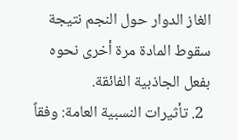الغاز الدوار حول النجم نتيجة سقوط المادة مرة أخرى نحوه بفعل الجاذبية الفائقة.
  2. تأثيرات النسبية العامة: وفقاً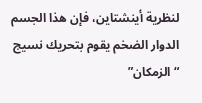لنظرية أينشتاين، فإن هذا الجسم الدوار الضخم يقوم بتحريك نسيج “الزمكان”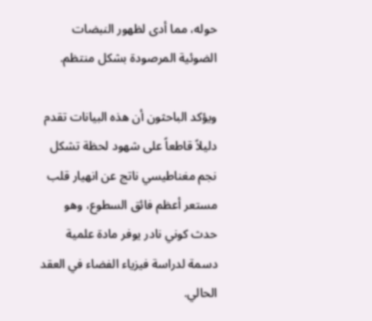حوله، مما أدى لظهور النبضات الضوئية المرصودة بشكل منتظم.

ويؤكد الباحثون أن هذه البيانات تقدم دليلاً قاطعاً على شهود لحظة تشكل نجم مغناطيسي ناتج عن انهيار قلب مستعر أعظم فائق السطوع، وهو حدث كوني نادر يوفر مادة علمية دسمة لدراسة فيزياء الفضاء في العقد الحالي.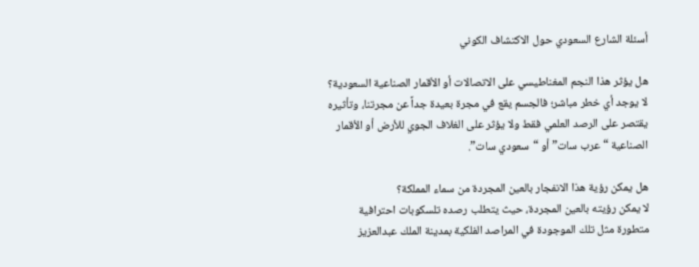أسئلة الشارع السعودي حول الاكتشاف الكوني

هل يؤثر هذا النجم المغناطيسي على الاتصالات أو الأقمار الصناعية السعودية؟
لا يوجد أي خطر مباشر؛ فالجسم يقع في مجرة بعيدة جداً عن مجرتنا، وتأثيره يقتصر على الرصد العلمي فقط ولا يؤثر على الغلاف الجوي للأرض أو الأقمار الصناعية “عرب سات” أو “سعودي سات”.

هل يمكن رؤية هذا الانفجار بالعين المجردة من سماء المملكة؟
لا يمكن رؤيته بالعين المجردة، حيث يتطلب رصده تلسكوبات احترافية متطورة مثل تلك الموجودة في المراصد الفلكية بمدينة الملك عبدالعزيز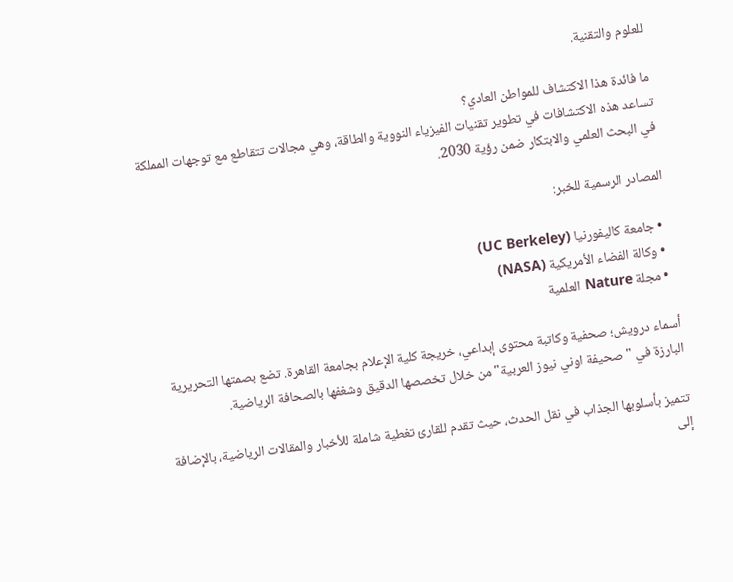للعلوم والتقنية.

ما فائدة هذا الاكتشاف للمواطن العادي؟
تساعد هذه الاكتشافات في تطوير تقنيات الفيزياء النووية والطاقة، وهي مجالات تتقاطع مع توجهات المملكة في البحث العلمي والابتكار ضمن رؤية 2030.

المصادر الرسمية للخبر:

  • جامعة كاليفورنيا (UC Berkeley)
  • وكالة الفضاء الأمريكية (NASA)
  • مجلة Nature العلمية

أسماء درويش؛ صحفية وكاتبة محتوى إبداعي، خريجة كلية الإعلام بجامعة القاهرة. تضع بصمتها التحريرية البارزة في "صحيفة اوني نيوز العربية" من خلال تخصصها الدقيق وشغفها بالصحافة الرياضية.

تتميز بأسلوبها الجذاب في نقل الحدث، حيث تقدم للقارئ تغطية شاملة للأخبار والمقالات الرياضية، بالإضافة إلى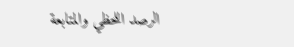الرصد اللحظي والمتابعة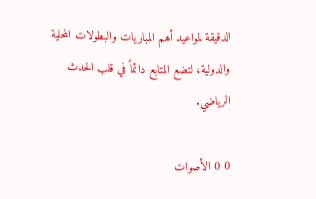الدقيقة لمواعيد أهم المباريات والبطولات المحلية والدولية، لتضع المتابع دائماً في قلب الحدث الرياضي.

0 0 الأصوات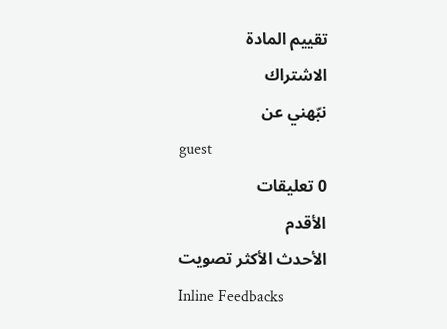تقييم المادة
الاشتراك
نبّهني عن
guest
0 تعليقات
الأقدم
الأحدث الأكثر تصويت
Inline Feedbacks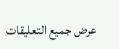عرض جميع التعليقات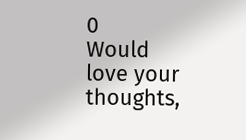0
Would love your thoughts,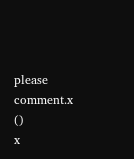please comment.x
()
x